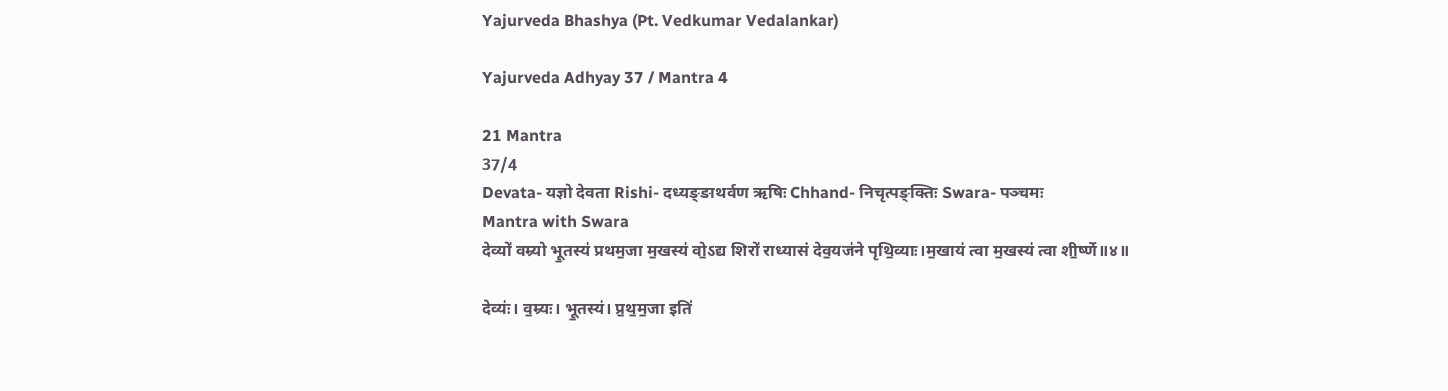Yajurveda Bhashya (Pt. Vedkumar Vedalankar)

Yajurveda Adhyay 37 / Mantra 4

21 Mantra
37/4
Devata- यज्ञो देवता Rishi- दध्यङ्ङाथर्वण ऋषिः Chhand- निचृत्पङ्क्तिः Swara- पञ्चमः
Mantra with Swara
देव्यो॑ वम्र्यो भू॒तस्य॑ प्रथम॒जा म॒खस्य॑ वो॒ऽद्य शिरो॑ राध्यासं देव॒यज॑ने पृथि॒व्याः।म॒खाय॑ त्वा म॒खस्य॑ त्वा शी॒र्ष्णे॥४॥

देव्यः॑। व॒म्र्यः। भू॒तस्य॑। प्र॒थ॒म॒जा इति॑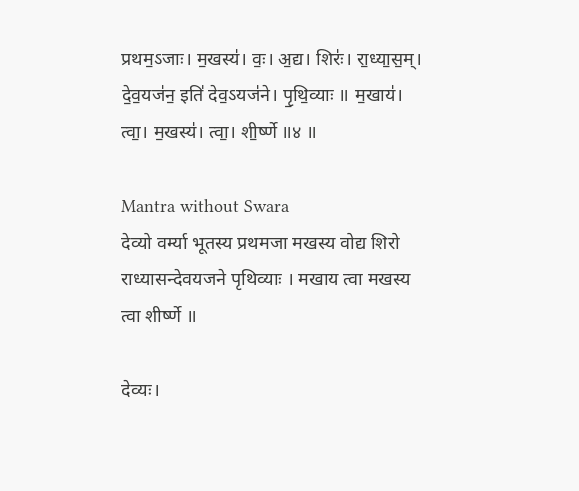प्रथम॒ऽजाः। म॒खस्य॑। वः॒। अ॒द्य। शिरः॑। रा॒ध्या॒स॒म्। दे॒व॒यज॑न॒ इति॑ देव॒ऽयज॑ने। पृ॒थि॒व्याः ॥ म॒खाय॑। त्वा॒। म॒खस्य॑। त्वा॒। शी॒र्ष्णे ॥४ ॥

Mantra without Swara
देव्यो वर्म्या भूतस्य प्रथमजा मखस्य वोद्य शिरो राध्यासन्देवयजने पृथिव्याः । मखाय त्वा मखस्य त्वा शीर्ष्णे ॥

देव्यः।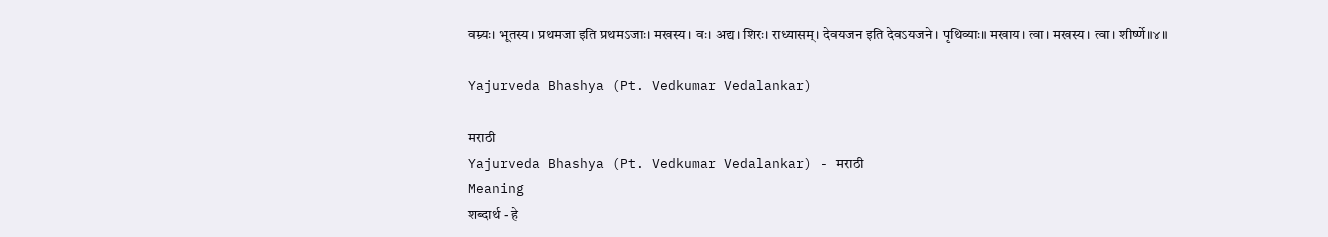वम्र्यः। भूतस्य। प्रथमजा इति प्रथमऽजाः। मखस्य। वः। अद्य। शिरः। राध्यासम्। देवयजन इति देवऽयजने। पृथिव्याः॥ मखाय। त्वा। मखस्य। त्वा। शीर्ष्णे॥४॥

Yajurveda Bhashya (Pt. Vedkumar Vedalankar)

मराठी
Yajurveda Bhashya (Pt. Vedkumar Vedalankar) - मराठी
Meaning
शब्दार्थ - हे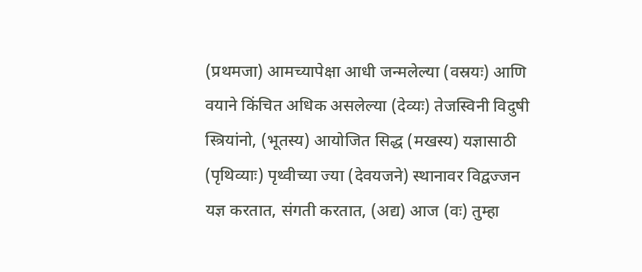(प्रथमजा) आमच्यापेक्षा आधी जन्मलेल्या (वस्रयः) आणि वयाने किंचित अधिक असलेल्या (देव्यः) तेजस्विनी विदुषी स्त्रियांनो, (भूतस्य) आयोजित सिद्ध (मखस्य) यज्ञासाठी (पृथिव्याः) पृथ्वीच्या ज्या (देवयजने) स्थानावर विद्वज्जन यज्ञ करतात, संगती करतात, (अद्य) आज (वः) तुम्हा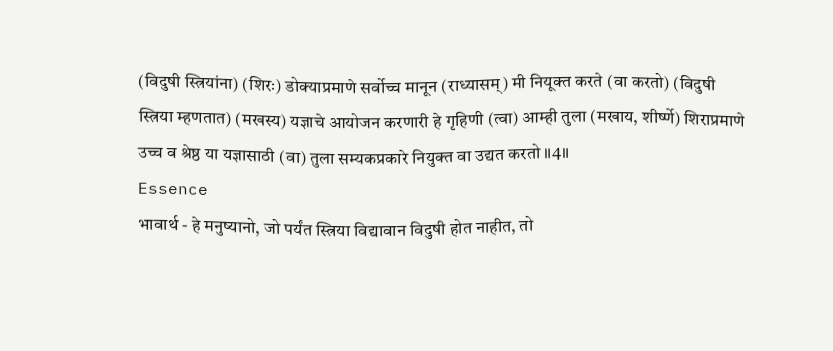(विदुषी स्त्रियांना) (शिरः) डोक्याप्रमाणे सर्वोच्च मानून (राध्यासम्) मी नियूक्त करते (वा करतो) (विदुषी स्त्रिया म्हणतात) (मखस्य) यज्ञाचे आयोजन करणारी हे गृहिणी (त्वा) आम्ही तुला (मखाय, शीर्ष्णे) शिराप्रमाणे उच्च व श्रेष्ठ या यज्ञासाठी (वा) तुला सम्यकप्रकारे नियुक्त वा उद्यत करतो ॥4॥
Essence
भावार्थ - हे मनुष्यानो, जो पर्यंत स्त्रिया विद्यावान विदुषी होत नाहीत, तो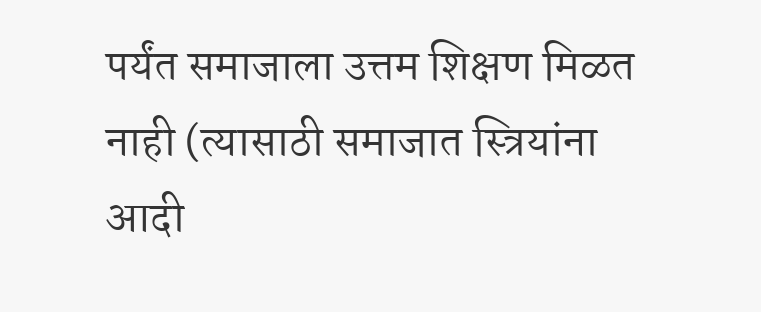पर्यंत समाजाला उत्तम शिक्षण मिळत नाही (त्यासाठी समाजात स्त्रियांना आदी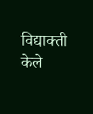विद्याक्ती केले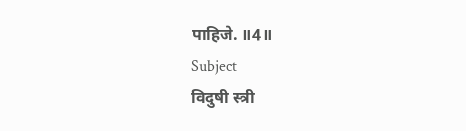पाहिजे. ॥4॥
Subject
विदुषी स्त्री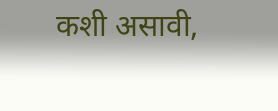कशी असावी,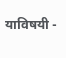याविषयी -